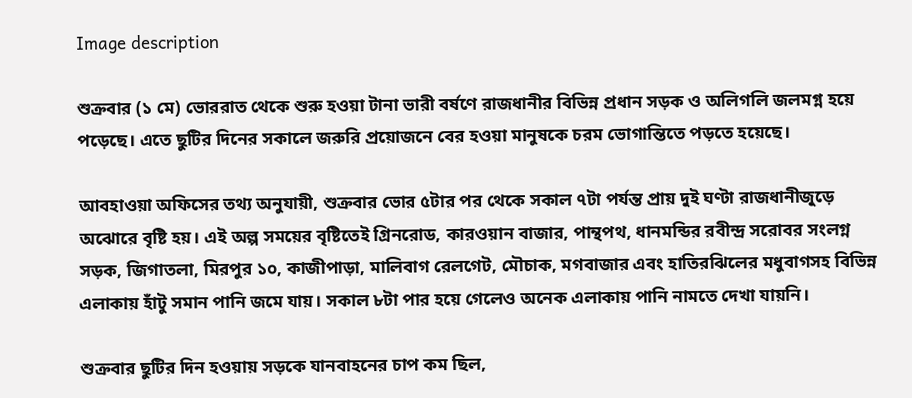Image description

শুক্রবার (১ মে) ভোররাত থেকে শুরু হওয়া টানা ভারী বর্ষণে রাজধানীর বিভিন্ন প্রধান সড়ক ও অলিগলি জলমগ্ন হয়ে পড়েছে। এতে ছুটির দিনের সকালে জরুরি প্রয়োজনে বের হওয়া মানুষকে চরম ভোগান্তিতে পড়তে হয়েছে।

আবহাওয়া অফিসের তথ্য অনুযায়ী, শুক্রবার ভোর ৫টার পর থেকে সকাল ৭টা পর্যন্ত প্রায় দুই ঘণ্টা রাজধানীজুড়ে অঝোরে বৃষ্টি হয়। এই অল্প সময়ের বৃষ্টিতেই গ্রিনরোড, কারওয়ান বাজার, পান্থপথ, ধানমন্ডির রবীন্দ্র সরোবর সংলগ্ন সড়ক, জিগাতলা, মিরপুর ১০, কাজীপাড়া, মালিবাগ রেলগেট, মৌচাক, মগবাজার এবং হাতিরঝিলের মধুবাগসহ বিভিন্ন এলাকায় হাঁটু সমান পানি জমে যায়। সকাল ৮টা পার হয়ে গেলেও অনেক এলাকায় পানি নামতে দেখা যায়নি।

শুক্রবার ছুটির দিন হওয়ায় সড়কে যানবাহনের চাপ কম ছিল,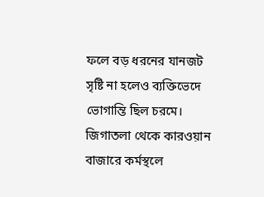ফলে বড় ধরনের যানজট সৃষ্টি না হলেও ব্যক্তিভেদে ভোগান্তি ছিল চরমে। জিগাতলা থেকে কারওয়ান বাজারে কর্মস্থলে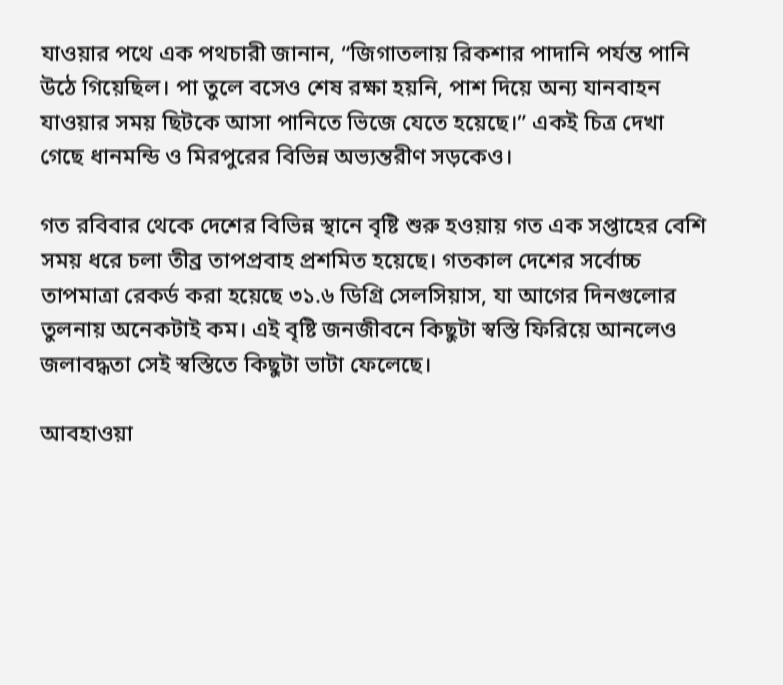যাওয়ার পথে এক পথচারী জানান, “জিগাতলায় রিকশার পাদানি পর্যন্ত পানি উঠে গিয়েছিল। পা তুলে বসেও শেষ রক্ষা হয়নি, পাশ দিয়ে অন্য যানবাহন যাওয়ার সময় ছিটকে আসা পানিতে ভিজে যেতে হয়েছে।” একই চিত্র দেখা গেছে ধানমন্ডি ও মিরপুরের বিভিন্ন অভ্যন্তরীণ সড়কেও।

গত রবিবার থেকে দেশের বিভিন্ন স্থানে বৃষ্টি শুরু হওয়ায় গত এক সপ্তাহের বেশি সময় ধরে চলা তীব্র তাপপ্রবাহ প্রশমিত হয়েছে। গতকাল দেশের সর্বোচ্চ তাপমাত্রা রেকর্ড করা হয়েছে ৩১.৬ ডিগ্রি সেলসিয়াস, যা আগের দিনগুলোর তুলনায় অনেকটাই কম। এই বৃষ্টি জনজীবনে কিছুটা স্বস্তি ফিরিয়ে আনলেও জলাবদ্ধতা সেই স্বস্তিতে কিছুটা ভাটা ফেলেছে।

আবহাওয়া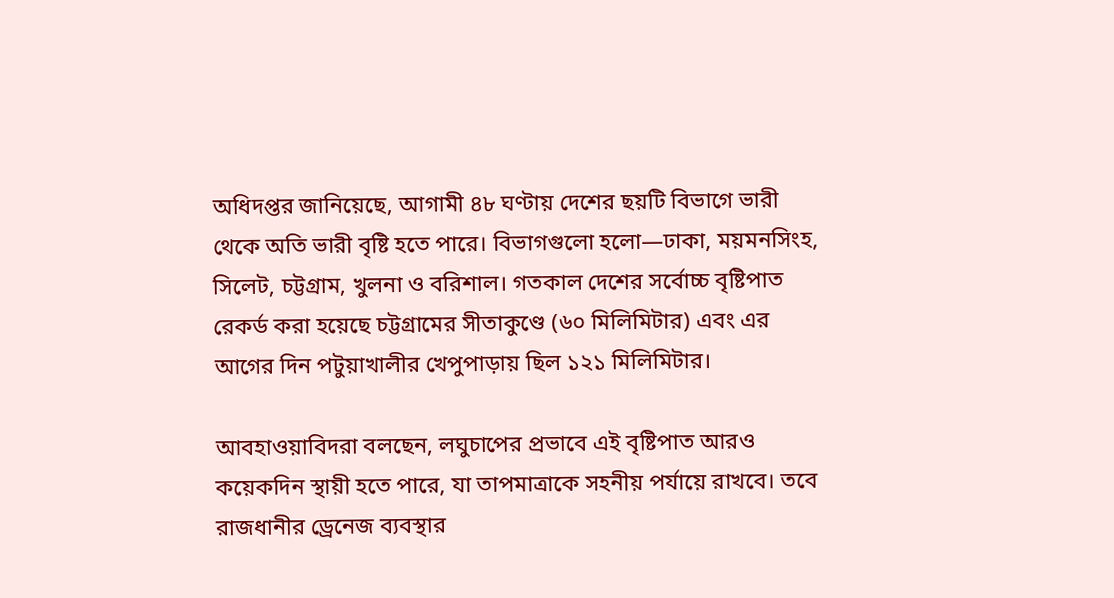অধিদপ্তর জানিয়েছে, আগামী ৪৮ ঘণ্টায় দেশের ছয়টি বিভাগে ভারী থেকে অতি ভারী বৃষ্টি হতে পারে। বিভাগগুলো হলো—ঢাকা, ময়মনসিংহ, সিলেট, চট্টগ্রাম, খুলনা ও বরিশাল। গতকাল দেশের সর্বোচ্চ বৃষ্টিপাত রেকর্ড করা হয়েছে চট্টগ্রামের সীতাকুণ্ডে (৬০ মিলিমিটার) এবং এর আগের দিন পটুয়াখালীর খেপুপাড়ায় ছিল ১২১ মিলিমিটার।

আবহাওয়াবিদরা বলছেন, লঘুচাপের প্রভাবে এই বৃষ্টিপাত আরও কয়েকদিন স্থায়ী হতে পারে, যা তাপমাত্রাকে সহনীয় পর্যায়ে রাখবে। তবে রাজধানীর ড্রেনেজ ব্যবস্থার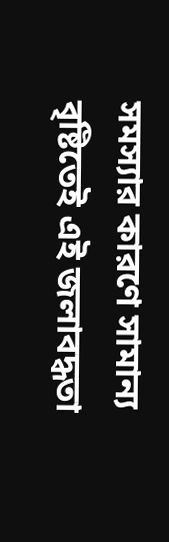সমস্যার কারণে সামান্য বৃষ্টিতেই এই জলাবদ্ধতা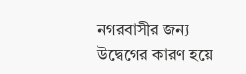নগরবাসীর জন্য উদ্বেগের কারণ হয়ে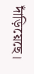দাঁড়িয়েছে।